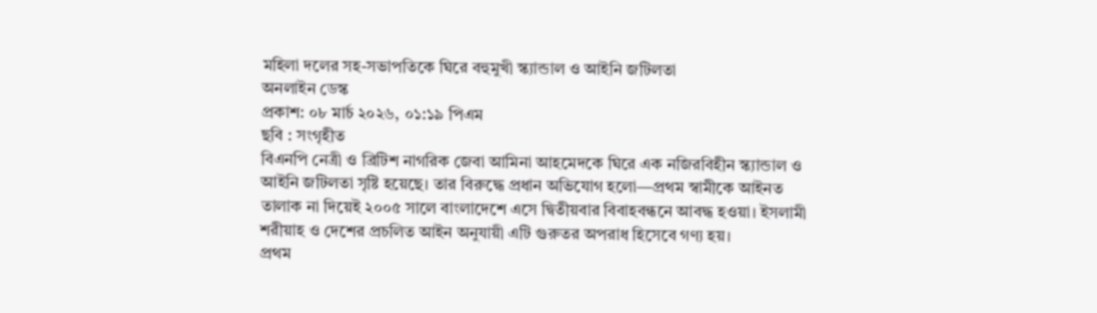মহিলা দলের সহ-সভাপতিকে ঘিরে বহুমুখী স্ক্যান্ডাল ও আইনি জটিলতা
অনলাইন ডেস্ক
প্রকাশ: ০৮ মার্চ ২০২৬, ০১:১৯ পিএম
ছবি : সংগৃহীত
বিএনপি নেত্রী ও ব্রিটিশ নাগরিক জেবা আমিনা আহমেদকে ঘিরে এক নজিরবিহীন স্ক্যান্ডাল ও আইনি জটিলতা সৃষ্টি হয়েছে। তার বিরুদ্ধে প্রধান অভিযোগ হলো—প্রথম স্বামীকে আইনত তালাক না দিয়েই ২০০৫ সালে বাংলাদেশে এসে দ্বিতীয়বার বিবাহবন্ধনে আবদ্ধ হওয়া। ইসলামী শরীয়াহ ও দেশের প্রচলিত আইন অনুযায়ী এটি গুরুতর অপরাধ হিসেবে গণ্য হয়।
প্রথম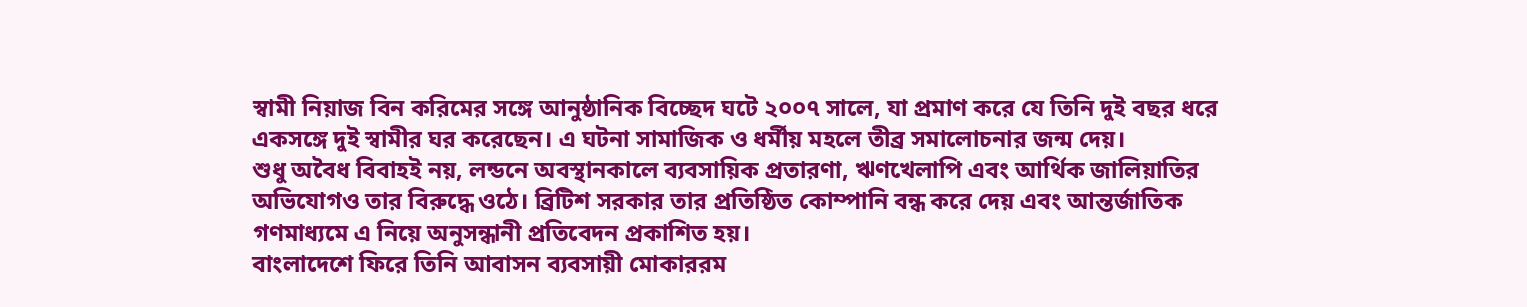স্বামী নিয়াজ বিন করিমের সঙ্গে আনুষ্ঠানিক বিচ্ছেদ ঘটে ২০০৭ সালে, যা প্রমাণ করে যে তিনি দুই বছর ধরে একসঙ্গে দুই স্বামীর ঘর করেছেন। এ ঘটনা সামাজিক ও ধর্মীয় মহলে তীব্র সমালোচনার জন্ম দেয়।
শুধু অবৈধ বিবাহই নয়, লন্ডনে অবস্থানকালে ব্যবসায়িক প্রতারণা, ঋণখেলাপি এবং আর্থিক জালিয়াতির অভিযোগও তার বিরুদ্ধে ওঠে। ব্রিটিশ সরকার তার প্রতিষ্ঠিত কোম্পানি বন্ধ করে দেয় এবং আন্তর্জাতিক গণমাধ্যমে এ নিয়ে অনুসন্ধানী প্রতিবেদন প্রকাশিত হয়।
বাংলাদেশে ফিরে তিনি আবাসন ব্যবসায়ী মোকাররম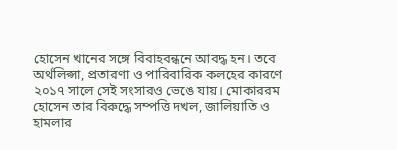হোসেন খানের সঙ্গে বিবাহবন্ধনে আবদ্ধ হন। তবে অর্থলিপ্সা, প্রতারণা ও পারিবারিক কলহের কারণে ২০১৭ সালে সেই সংসারও ভেঙে যায়। মোকাররম হোসেন তার বিরুদ্ধে সম্পত্তি দখল, জালিয়াতি ও হামলার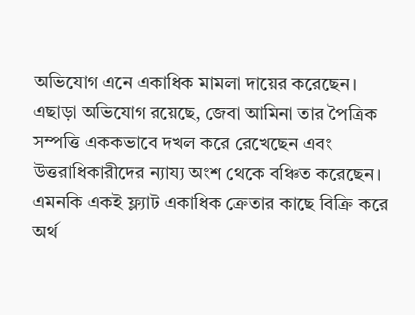অভিযোগ এনে একাধিক মামলা দায়ের করেছেন।
এছাড়া অভিযোগ রয়েছে, জেবা আমিনা তার পৈত্রিক সম্পত্তি এককভাবে দখল করে রেখেছেন এবং উত্তরাধিকারীদের ন্যায্য অংশ থেকে বঞ্চিত করেছেন। এমনকি একই ফ্ল্যাট একাধিক ক্রেতার কাছে বিক্রি করে অর্থ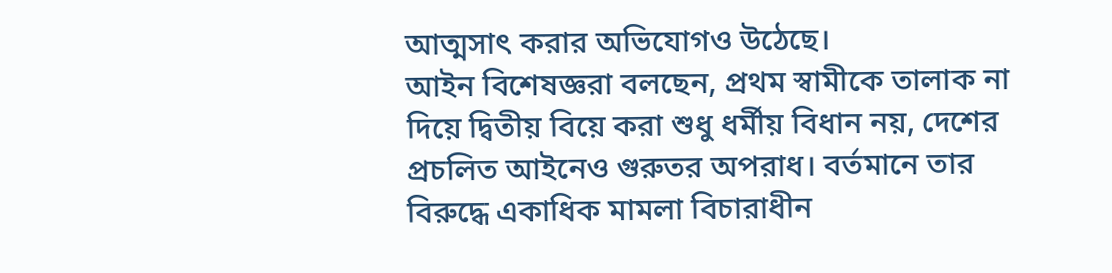আত্মসাৎ করার অভিযোগও উঠেছে।
আইন বিশেষজ্ঞরা বলছেন, প্রথম স্বামীকে তালাক না দিয়ে দ্বিতীয় বিয়ে করা শুধু ধর্মীয় বিধান নয়, দেশের প্রচলিত আইনেও গুরুতর অপরাধ। বর্তমানে তার বিরুদ্ধে একাধিক মামলা বিচারাধীন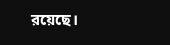রয়েছে।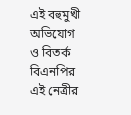এই বহুমুখী অভিযোগ ও বিতর্ক বিএনপির এই নেত্রীর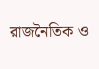রাজনৈতিক ও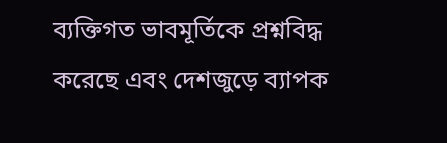ব্যক্তিগত ভাবমূর্তিকে প্রশ্নবিদ্ধ করেছে এবং দেশজুড়ে ব্যাপক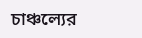চাঞ্চল্যের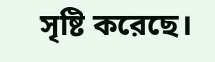সৃষ্টি করেছে।